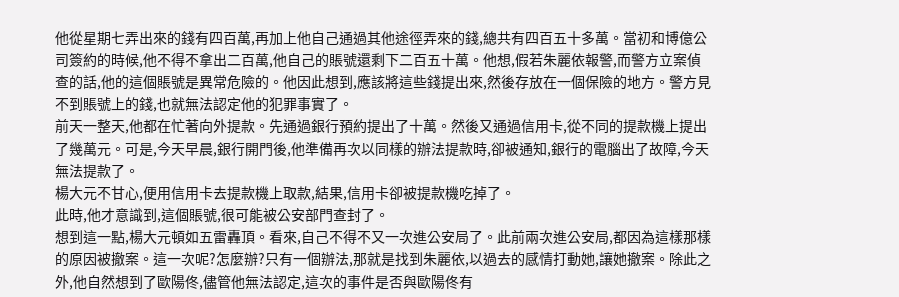他從星期七弄出來的錢有四百萬,再加上他自己通過其他途徑弄來的錢,總共有四百五十多萬。當初和博億公司簽約的時候,他不得不拿出二百萬,他自己的賬號還剩下二百五十萬。他想,假若朱麗依報警,而警方立案偵查的話,他的這個賬號是異常危險的。他因此想到,應該將這些錢提出來,然後存放在一個保險的地方。警方見不到賬號上的錢,也就無法認定他的犯罪事實了。
前天一整天,他都在忙著向外提款。先通過銀行預約提出了十萬。然後又通過信用卡,從不同的提款機上提出了幾萬元。可是,今天早晨,銀行開門後,他準備再次以同樣的辦法提款時,卻被通知,銀行的電腦出了故障,今天無法提款了。
楊大元不甘心,便用信用卡去提款機上取款,結果,信用卡卻被提款機吃掉了。
此時,他才意識到,這個賬號,很可能被公安部門查封了。
想到這一點,楊大元頓如五雷轟頂。看來,自己不得不又一次進公安局了。此前兩次進公安局,都因為這樣那樣的原因被撤案。這一次呢?怎麼辦?只有一個辦法,那就是找到朱麗依,以過去的感情打動她,讓她撤案。除此之外,他自然想到了歐陽佟,儘管他無法認定,這次的事件是否與歐陽佟有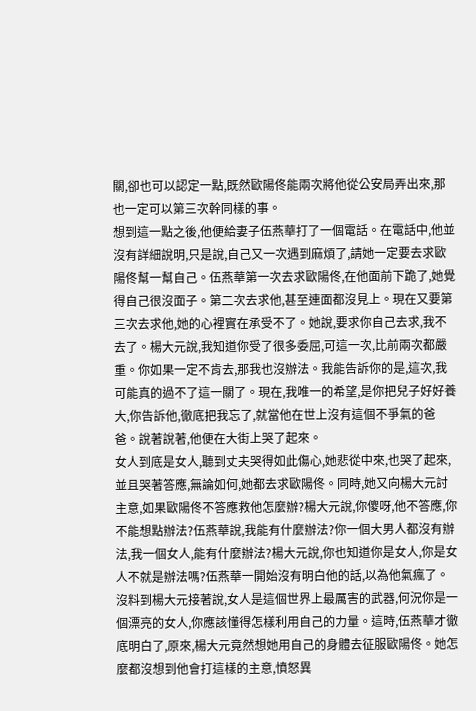關,卻也可以認定一點,既然歐陽佟能兩次將他從公安局弄出來,那也一定可以第三次幹同樣的事。
想到這一點之後,他便給妻子伍燕華打了一個電話。在電話中,他並沒有詳細說明,只是說,自己又一次遇到麻煩了,請她一定要去求歐陽佟幫一幫自己。伍燕華第一次去求歐陽佟,在他面前下跪了,她覺得自己很沒面子。第二次去求他,甚至連面都沒見上。現在又要第三次去求他,她的心裡實在承受不了。她說,要求你自己去求,我不去了。楊大元說,我知道你受了很多委屈,可這一次,比前兩次都嚴重。你如果一定不肯去,那我也沒辦法。我能告訴你的是,這次,我可能真的過不了這一關了。現在,我唯一的希望,是你把兒子好好養大,你告訴他,徹底把我忘了,就當他在世上沒有這個不爭氣的爸爸。說著說著,他便在大街上哭了起來。
女人到底是女人,聽到丈夫哭得如此傷心,她悲從中來,也哭了起來,並且哭著答應,無論如何,她都去求歐陽佟。同時,她又向楊大元討主意,如果歐陽佟不答應救他怎麼辦?楊大元說,你傻呀,他不答應,你不能想點辦法?伍燕華說,我能有什麼辦法?你一個大男人都沒有辦法,我一個女人,能有什麼辦法?楊大元說,你也知道你是女人,你是女人不就是辦法嗎?伍燕華一開始沒有明白他的話,以為他氣瘋了。沒料到楊大元接著說,女人是這個世界上最厲害的武器,何況你是一個漂亮的女人,你應該懂得怎樣利用自己的力量。這時,伍燕華才徹底明白了,原來,楊大元竟然想她用自己的身體去征服歐陽佟。她怎麼都沒想到他會打這樣的主意,憤怒異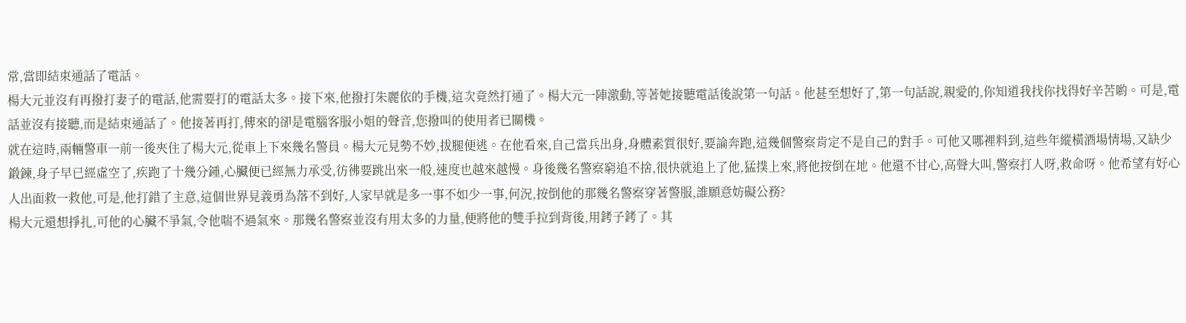常,當即結束通話了電話。
楊大元並沒有再撥打妻子的電話,他需要打的電話太多。接下來,他撥打朱麗依的手機,這次竟然打通了。楊大元一陣激動,等著她接聽電話後說第一句話。他甚至想好了,第一句話說,親愛的,你知道我找你找得好辛苦喲。可是,電話並沒有接聽,而是結束通話了。他接著再打,傳來的卻是電腦客服小姐的聲音,您撥叫的使用者已關機。
就在這時,兩輛警車一前一後夾住了楊大元,從車上下來幾名警員。楊大元見勢不妙,拔腿便逃。在他看來,自己當兵出身,身體素質很好,要論奔跑,這幾個警察肯定不是自己的對手。可他又哪裡料到,這些年縱橫酒場情場,又缺少鍛鍊,身子早已經虛空了,疾跑了十幾分鍾,心臟便已經無力承受,彷彿要跳出來一般,速度也越來越慢。身後幾名警察窮追不捨,很快就追上了他,猛撲上來,將他按倒在地。他還不甘心,高聲大叫,警察打人呀,救命呀。他希望有好心人出面救一救他,可是,他打錯了主意,這個世界見義勇為落不到好,人家早就是多一事不如少一事,何況,按倒他的那幾名警察穿著警服,誰願意妨礙公務?
楊大元還想掙扎,可他的心臟不爭氣,令他喘不過氣來。那幾名警察並沒有用太多的力量,便將他的雙手拉到背後,用銬子銬了。其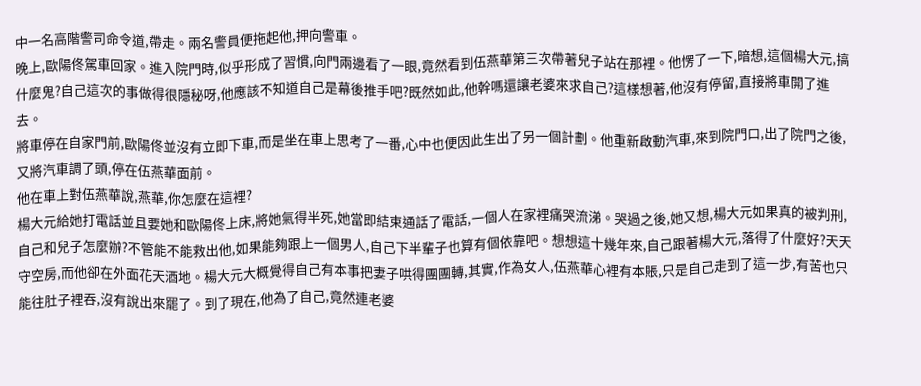中一名高階警司命令道,帶走。兩名警員便拖起他,押向警車。
晚上,歐陽佟駕車回家。進入院門時,似乎形成了習慣,向門兩邊看了一眼,竟然看到伍燕華第三次帶著兒子站在那裡。他愣了一下,暗想,這個楊大元,搞什麼鬼?自己這次的事做得很隱秘呀,他應該不知道自己是幕後推手吧?既然如此,他幹嗎還讓老婆來求自己?這樣想著,他沒有停留,直接將車開了進去。
將車停在自家門前,歐陽佟並沒有立即下車,而是坐在車上思考了一番,心中也便因此生出了另一個計劃。他重新啟動汽車,來到院門口,出了院門之後,又將汽車調了頭,停在伍燕華面前。
他在車上對伍燕華說,燕華,你怎麼在這裡?
楊大元給她打電話並且要她和歐陽佟上床,將她氣得半死,她當即結束通話了電話,一個人在家裡痛哭流涕。哭過之後,她又想,楊大元如果真的被判刑,自己和兒子怎麼辦?不管能不能救出他,如果能夠跟上一個男人,自己下半輩子也算有個依靠吧。想想這十幾年來,自己跟著楊大元,落得了什麼好?天天守空房,而他卻在外面花天酒地。楊大元大概覺得自己有本事把妻子哄得團團轉,其實,作為女人,伍燕華心裡有本賬,只是自己走到了這一步,有苦也只能往肚子裡吞,沒有說出來罷了。到了現在,他為了自己,竟然連老婆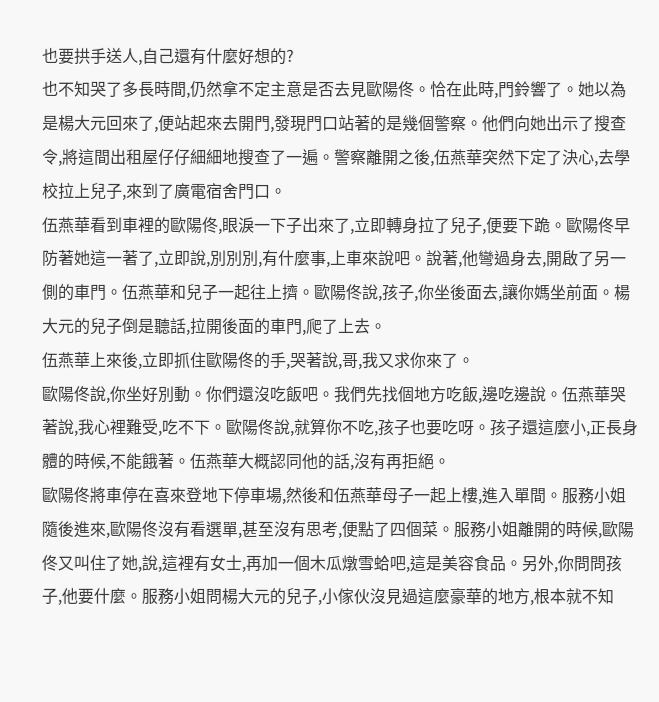也要拱手送人,自己還有什麼好想的?
也不知哭了多長時間,仍然拿不定主意是否去見歐陽佟。恰在此時,門鈴響了。她以為是楊大元回來了,便站起來去開門,發現門口站著的是幾個警察。他們向她出示了搜查令,將這間出租屋仔仔細細地搜查了一遍。警察離開之後,伍燕華突然下定了決心,去學校拉上兒子,來到了廣電宿舍門口。
伍燕華看到車裡的歐陽佟,眼淚一下子出來了,立即轉身拉了兒子,便要下跪。歐陽佟早防著她這一著了,立即說,別別別,有什麼事,上車來說吧。說著,他彎過身去,開啟了另一側的車門。伍燕華和兒子一起往上擠。歐陽佟說,孩子,你坐後面去,讓你媽坐前面。楊大元的兒子倒是聽話,拉開後面的車門,爬了上去。
伍燕華上來後,立即抓住歐陽佟的手,哭著說,哥,我又求你來了。
歐陽佟說,你坐好別動。你們還沒吃飯吧。我們先找個地方吃飯,邊吃邊說。伍燕華哭著說,我心裡難受,吃不下。歐陽佟說,就算你不吃,孩子也要吃呀。孩子還這麼小,正長身體的時候,不能餓著。伍燕華大概認同他的話,沒有再拒絕。
歐陽佟將車停在喜來登地下停車場,然後和伍燕華母子一起上樓,進入單間。服務小姐隨後進來,歐陽佟沒有看選單,甚至沒有思考,便點了四個菜。服務小姐離開的時候,歐陽佟又叫住了她,說,這裡有女士,再加一個木瓜燉雪蛤吧,這是美容食品。另外,你問問孩子,他要什麼。服務小姐問楊大元的兒子,小傢伙沒見過這麼豪華的地方,根本就不知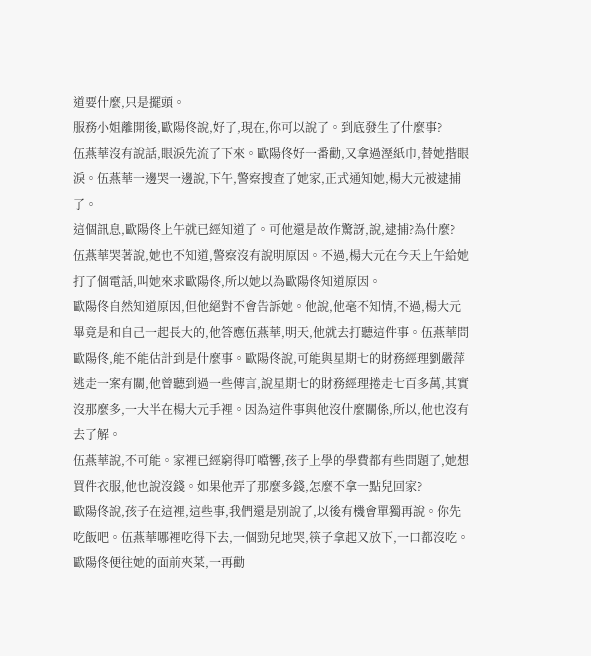道要什麼,只是擺頭。
服務小姐離開後,歐陽佟說,好了,現在,你可以說了。到底發生了什麼事?
伍燕華沒有說話,眼淚先流了下來。歐陽佟好一番勸,又拿過溼紙巾,替她揩眼淚。伍燕華一邊哭一邊說,下午,警察搜查了她家,正式通知她,楊大元被逮捕了。
這個訊息,歐陽佟上午就已經知道了。可他還是故作驚訝,說,逮捕?為什麼?
伍燕華哭著說,她也不知道,警察沒有說明原因。不過,楊大元在今天上午給她打了個電話,叫她來求歐陽佟,所以她以為歐陽佟知道原因。
歐陽佟自然知道原因,但他絕對不會告訴她。他說,他毫不知情,不過,楊大元畢竟是和自己一起長大的,他答應伍燕華,明天,他就去打聽這件事。伍燕華問歐陽佟,能不能估計到是什麼事。歐陽佟說,可能與星期七的財務經理劉嚴萍逃走一案有關,他曾聽到過一些傳言,說星期七的財務經理捲走七百多萬,其實沒那麼多,一大半在楊大元手裡。因為這件事與他沒什麼關係,所以,他也沒有去了解。
伍燕華說,不可能。家裡已經窮得叮噹響,孩子上學的學費都有些問題了,她想買件衣服,他也說沒錢。如果他弄了那麼多錢,怎麼不拿一點兒回家?
歐陽佟說,孩子在這裡,這些事,我們還是別說了,以後有機會單獨再說。你先吃飯吧。伍燕華哪裡吃得下去,一個勁兒地哭,筷子拿起又放下,一口都沒吃。歐陽佟便往她的面前夾菜,一再勸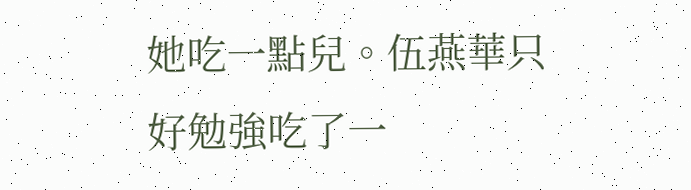她吃一點兒。伍燕華只好勉強吃了一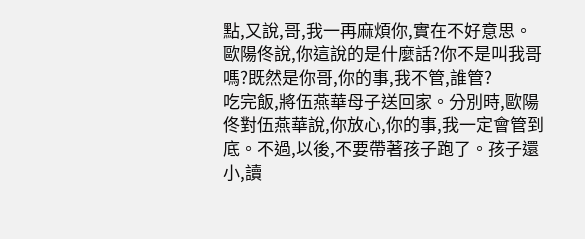點,又說,哥,我一再麻煩你,實在不好意思。
歐陽佟說,你這說的是什麼話?你不是叫我哥嗎?既然是你哥,你的事,我不管,誰管?
吃完飯,將伍燕華母子送回家。分別時,歐陽佟對伍燕華說,你放心,你的事,我一定會管到底。不過,以後,不要帶著孩子跑了。孩子還小,讀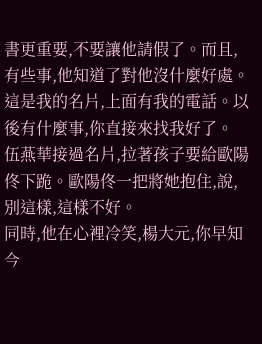書更重要,不要讓他請假了。而且,有些事,他知道了對他沒什麼好處。這是我的名片,上面有我的電話。以後有什麼事,你直接來找我好了。
伍燕華接過名片,拉著孩子要給歐陽佟下跪。歐陽佟一把將她抱住,說,別這樣,這樣不好。
同時,他在心裡冷笑,楊大元,你早知今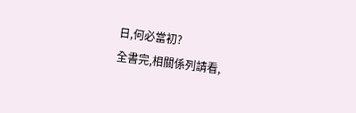日,何必當初?
全書完,相關係列請看,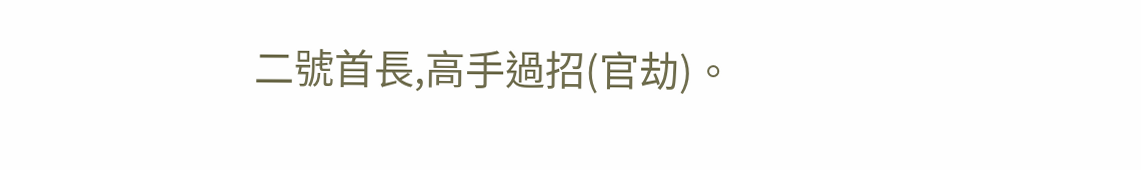二號首長,高手過招(官劫)。